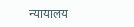न्यायालय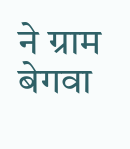ने ग्राम बेगवा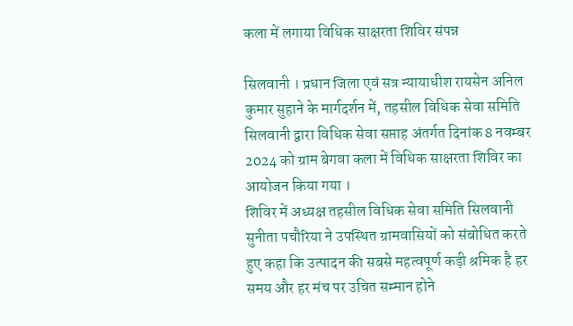कला में लगाया विधिक साक्षरता शिविर संपन्न

सिलवानी । प्रधान जिला एवं सत्र न्यायाधीश रायसेन अनिल कुमार सुहाने के मार्गदर्शन में, तहसील विधिक सेवा समिति सिलवानी द्वारा विधिक सेवा सप्ताह अंतर्गत दिनांक 8 नवम्बर 2024 को ग्राम बेगवा कला में विधिक साक्षरता शिविर का आयोजन किया गया ।
शिविर में अध्यक्ष तहसील विधिक सेवा समिति सिलवानी सुनीता पचौरिया ने उपस्थित ग्रामवासियों को संबोधित करते हुए कहा कि उत्पादन की सबसे महत्वपूर्ण कड़ी श्रमिक है हर समय और हर मंच पर उचित सम्मान होने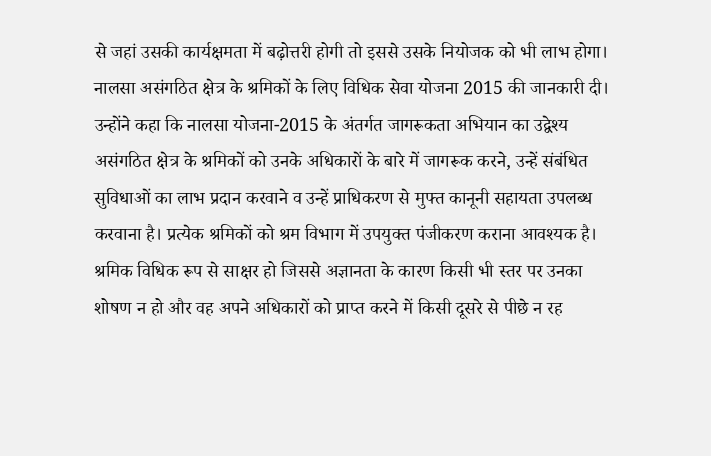से जहां उसकी कार्यक्षमता में बढ़ोत्तरी होगी तो इससे उसके नियोजक को भी लाभ होगा। नालसा असंगठित क्षेत्र के श्रमिकों के लिए विधिक सेवा योजना 2015 की जानकारी दी। उन्होंने कहा कि नालसा योजना-2015 के अंतर्गत जागरूकता अभियान का उद्वेश्य असंगठित क्षेत्र के श्रमिकों को उनके अधिकारों के बारे में जागरूक करने, उन्हें संबंधित सुविधाओं का लाभ प्रदान करवाने व उन्हें प्राधिकरण से मुफ्त कानूनी सहायता उपलब्ध करवाना है। प्रत्येक श्रमिकों को श्रम विभाग में उपयुक्त पंजीकरण कराना आवश्यक है। श्रमिक विधिक रूप से साक्षर हो जिससे अज्ञानता के कारण किसी भी स्तर पर उनका शोषण न हो और वह अपने अधिकारों को प्राप्त करने में किसी दूसरे से पीछे न रह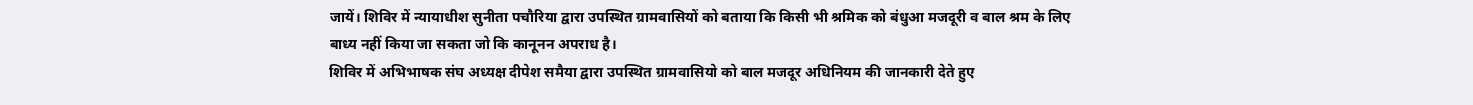जायें। शिविर में न्यायाधीश सुनीता पचौरिया द्वारा उपस्थित ग्रामवासियों को बताया कि किसी भी श्रमिक को बंधुआ मजदूरी व बाल श्रम के लिए बाध्य नहीं किया जा सकता जो कि कानूनन अपराध है।
शिविर में अभिभाषक संघ अध्यक्ष दीपेश समैया द्वारा उपस्थित ग्रामवासियो को बाल मजदूर अधिनियम की जानकारी देते हुए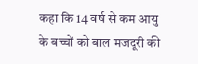कहा कि 14 वर्ष से कम आयु के बच्चों को बाल मजदूरी की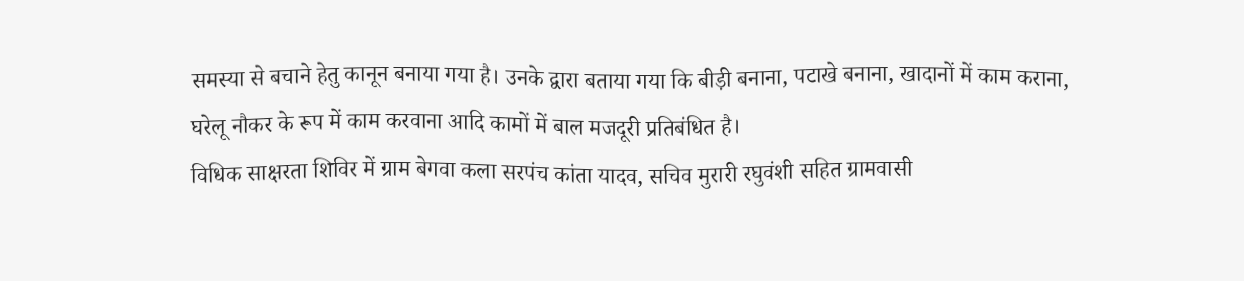समस्या से बचाने हेतु कानून बनाया गया है। उनके द्वारा बताया गया कि बीड़ी बनाना, पटाखे बनाना, खादानों में काम कराना, घरेलू नौकर के रूप में काम करवाना आदि कामों में बाल मजदूरी प्रतिबंधित है।
विधिक साक्षरता शिविर में ग्राम बेगवा कला सरपंच कांता यादव, सचिव मुरारी रघुवंशी सहित ग्रामवासी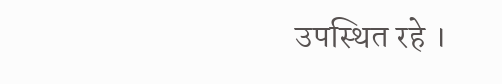उपस्थित रहे ।